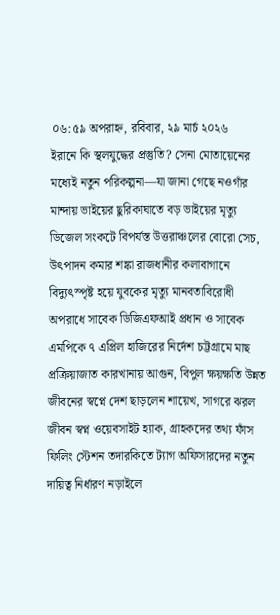০৬:৫৯ অপরাহ্ন, রবিবার, ২৯ মার্চ ২০২৬
ইরানে কি স্থলযুদ্ধের প্রস্তুতি? সেনা মোতায়েনের মধ্যেই নতুন পরিকল্পনা—যা জানা গেছে নওগাঁর মান্দায় ভাইয়ের ছুরিকাঘাতে বড় ভাইয়ের মৃত্যু ডিজেল সংকটে বিপর্যস্ত উত্তরাঞ্চলের বোরো সেচ, উৎপাদন কমার শঙ্কা রাজধানীর কলাবাগানে বিদ্যুৎস্পৃষ্ট হয়ে যুবকের মৃত্যু মানবতাবিরোধী অপরাধে সাবেক ডিজিএফআই প্রধান ও সাবেক এমপিকে ৭ এপ্রিল হাজিরের নির্দেশ চট্টগ্রামে মাছ প্রক্রিয়াজাত কারখানায় আগুন, বিপুল ক্ষয়ক্ষতি উন্নত জীবনের স্বপ্নে দেশ ছাড়লেন শায়েখ, সাগরে ঝরল জীবন স্বপ্ন ওয়েবসাইট হ্যাক, গ্রাহকদের তথ্য ফাঁস ফিলিং স্টেশন তদারকিতে ট্যাগ অফিসারদের নতুন দায়িত্ব নির্ধারণ নড়াইলে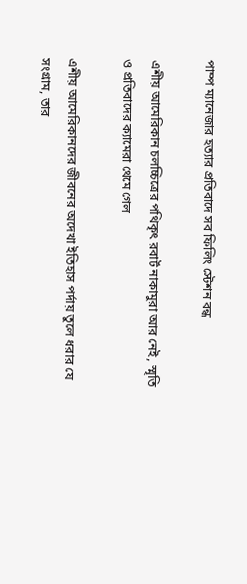পাম্প ম্যানেজার হত্যার প্রতিবাদে সব ফিলিং স্টেশন বন্ধ

এশীয় আমেরিকান চলচ্চিত্রের পথিকৃৎ রবার্ট নাকামুরা আর নেই, স্মৃতি ও প্রতিবাদের ক্যামেরা থেমে গেল

এশীয় আমেরিকানদের জীবনের অদেখা ইতিহাস পর্দায় তুলে ধরার যে সংগ্রাম, তার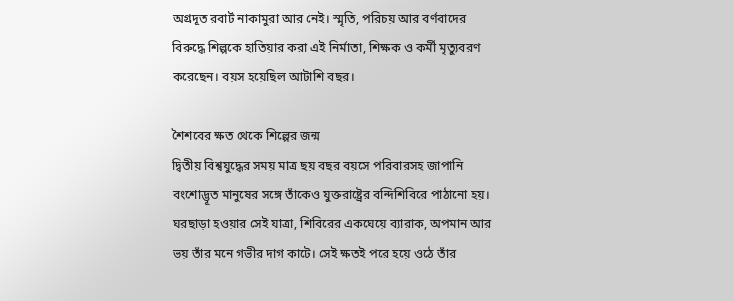অগ্রদূত রবার্ট নাকামুরা আর নেই। স্মৃতি, পরিচয় আর বর্ণবাদের বিরুদ্ধে শিল্পকে হাতিয়ার করা এই নির্মাতা, শিক্ষক ও কর্মী মৃত্যুবরণ করেছেন। বয়স হয়েছিল আটাশি বছর।

শৈশবের ক্ষত থেকে শিল্পের জন্ম
দ্বিতীয় বিশ্বযুদ্ধের সময় মাত্র ছয় বছর বয়সে পরিবারসহ জাপানি বংশোদ্ভূত মানুষের সঙ্গে তাঁকেও যুক্তরাষ্ট্রের বন্দিশিবিরে পাঠানো হয়। ঘরছাড়া হওয়ার সেই যাত্রা, শিবিরের একঘেয়ে ব্যারাক, অপমান আর ভয় তাঁর মনে গভীর দাগ কাটে। সেই ক্ষতই পরে হয়ে ওঠে তাঁর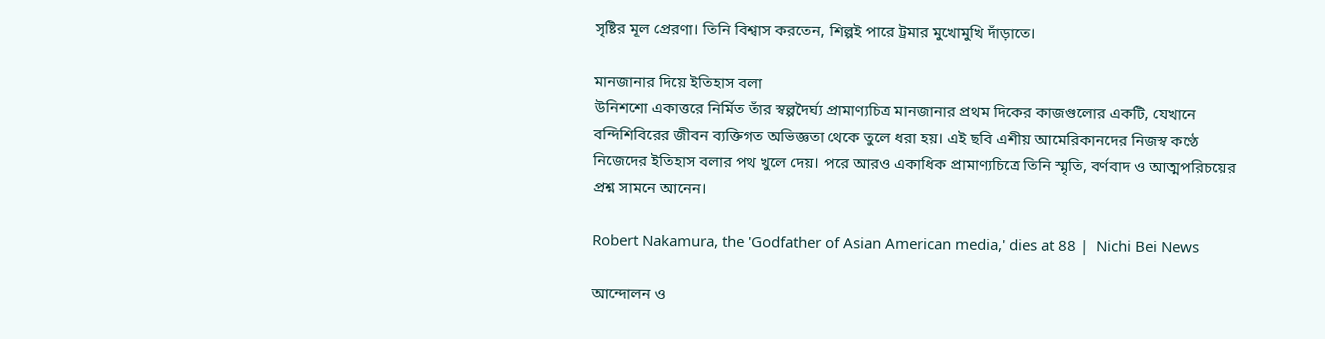সৃষ্টির মূল প্রেরণা। তিনি বিশ্বাস করতেন, শিল্পই পারে ট্রমার মুখোমুখি দাঁড়াতে।

মানজানার দিয়ে ইতিহাস বলা
উনিশশো একাত্তরে নির্মিত তাঁর স্বল্পদৈর্ঘ্য প্রামাণ্যচিত্র মানজানার প্রথম দিকের কাজগুলোর একটি, যেখানে বন্দিশিবিরের জীবন ব্যক্তিগত অভিজ্ঞতা থেকে তুলে ধরা হয়। এই ছবি এশীয় আমেরিকানদের নিজস্ব কণ্ঠে নিজেদের ইতিহাস বলার পথ খুলে দেয়। পরে আরও একাধিক প্রামাণ্যচিত্রে তিনি স্মৃতি, বর্ণবাদ ও আত্মপরিচয়ের প্রশ্ন সামনে আনেন।

Robert Nakamura, the 'Godfather of Asian American media,' dies at 88 |  Nichi Bei News

আন্দোলন ও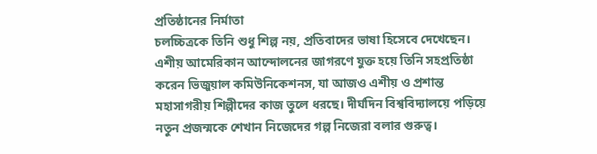প্রতিষ্ঠানের নির্মাতা
চলচ্চিত্রকে তিনি শুধু শিল্প নয়, প্রতিবাদের ভাষা হিসেবে দেখেছেন। এশীয় আমেরিকান আন্দোলনের জাগরণে যুক্ত হয়ে তিনি সহপ্রতিষ্ঠা করেন ভিজুয়াল কমিউনিকেশনস, যা আজও এশীয় ও প্রশান্ত মহাসাগরীয় শিল্পীদের কাজ তুলে ধরছে। দীর্ঘদিন বিশ্ববিদ্যালয়ে পড়িয়ে নতুন প্রজন্মকে শেখান নিজেদের গল্প নিজেরা বলার গুরুত্ব।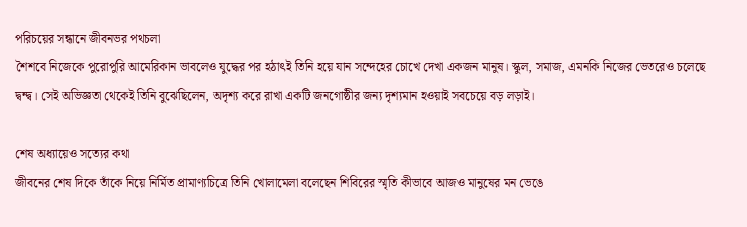পরিচয়ের সন্ধানে জীবনভর পথচলা
শৈশবে নিজেকে পুরোপুরি আমেরিকান ভাবলেও যুদ্ধের পর হঠাৎই তিনি হয়ে যান সন্দেহের চোখে দেখা একজন মানুষ। স্কুল, সমাজ, এমনকি নিজের ভেতরেও চলেছে দ্বন্দ্ব। সেই অভিজ্ঞতা থেকেই তিনি বুঝেছিলেন, অদৃশ্য করে রাখা একটি জনগোষ্ঠীর জন্য দৃশ্যমান হওয়াই সবচেয়ে বড় লড়াই।

শেষ অধ্যায়েও সত্যের কথা
জীবনের শেষ দিকে তাঁকে নিয়ে নির্মিত প্রামাণ্যচিত্রে তিনি খোলামেলা বলেছেন শিবিরের স্মৃতি কীভাবে আজও মানুষের মন ভেঙে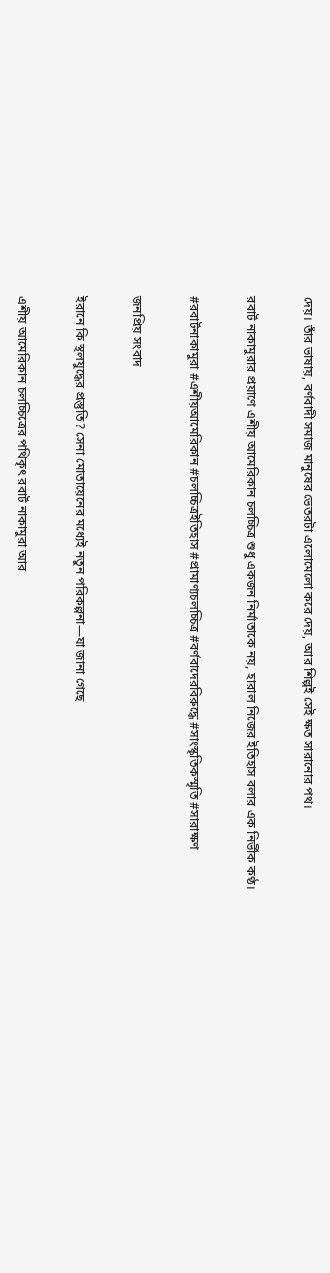দেয়। তাঁর ভাষায়, বর্ণবাদী সমাজ মানুষের ভেতরটা এলোমেলো করে দেয়, আর শিল্পই সেই ক্ষত সারানোর পথ।

রবার্ট নাকামুরার প্রয়াণে এশীয় আমেরিকান চলচ্চিত্র শুধু একজন নির্মাতাকে নয়, হারাল নিজের ইতিহাস বলার এক নির্ভীক কণ্ঠ।

#রবার্টনাকামুরা #এশীয়আমেরিকান #চলচ্চিত্রইতিহাস #প্রামাণ্যচলচ্চিত্র #বর্ণবাদেরবিরুদ্ধে #সাংস্কৃতিকস্মৃতি #সারাক্ষণ

জনপ্রিয় সংবাদ

ইরানে কি স্থলযুদ্ধের প্রস্তুতি? সেনা মোতায়েনের মধ্যেই নতুন পরিকল্পনা—যা জানা গেছে

এশীয় আমেরিকান চলচ্চিত্রের পথিকৃৎ রবার্ট নাকামুরা আর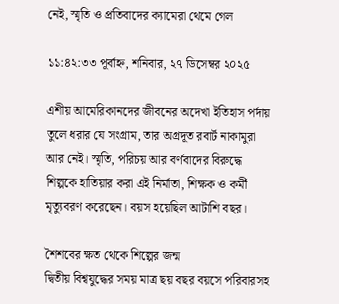নেই, স্মৃতি ও প্রতিবাদের ক্যামেরা থেমে গেল

১১:৪২:৩৩ পূর্বাহ্ন, শনিবার, ২৭ ডিসেম্বর ২০২৫

এশীয় আমেরিকানদের জীবনের অদেখা ইতিহাস পর্দায় তুলে ধরার যে সংগ্রাম, তার অগ্রদূত রবার্ট নাকামুরা আর নেই। স্মৃতি, পরিচয় আর বর্ণবাদের বিরুদ্ধে শিল্পকে হাতিয়ার করা এই নির্মাতা, শিক্ষক ও কর্মী মৃত্যুবরণ করেছেন। বয়স হয়েছিল আটাশি বছর।

শৈশবের ক্ষত থেকে শিল্পের জন্ম
দ্বিতীয় বিশ্বযুদ্ধের সময় মাত্র ছয় বছর বয়সে পরিবারসহ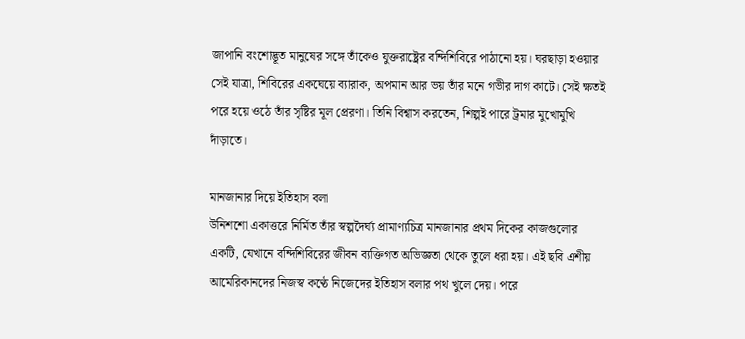জাপানি বংশোদ্ভূত মানুষের সঙ্গে তাঁকেও যুক্তরাষ্ট্রের বন্দিশিবিরে পাঠানো হয়। ঘরছাড়া হওয়ার সেই যাত্রা, শিবিরের একঘেয়ে ব্যারাক, অপমান আর ভয় তাঁর মনে গভীর দাগ কাটে। সেই ক্ষতই পরে হয়ে ওঠে তাঁর সৃষ্টির মূল প্রেরণা। তিনি বিশ্বাস করতেন, শিল্পই পারে ট্রমার মুখোমুখি দাঁড়াতে।

মানজানার দিয়ে ইতিহাস বলা
উনিশশো একাত্তরে নির্মিত তাঁর স্বল্পদৈর্ঘ্য প্রামাণ্যচিত্র মানজানার প্রথম দিকের কাজগুলোর একটি, যেখানে বন্দিশিবিরের জীবন ব্যক্তিগত অভিজ্ঞতা থেকে তুলে ধরা হয়। এই ছবি এশীয় আমেরিকানদের নিজস্ব কণ্ঠে নিজেদের ইতিহাস বলার পথ খুলে দেয়। পরে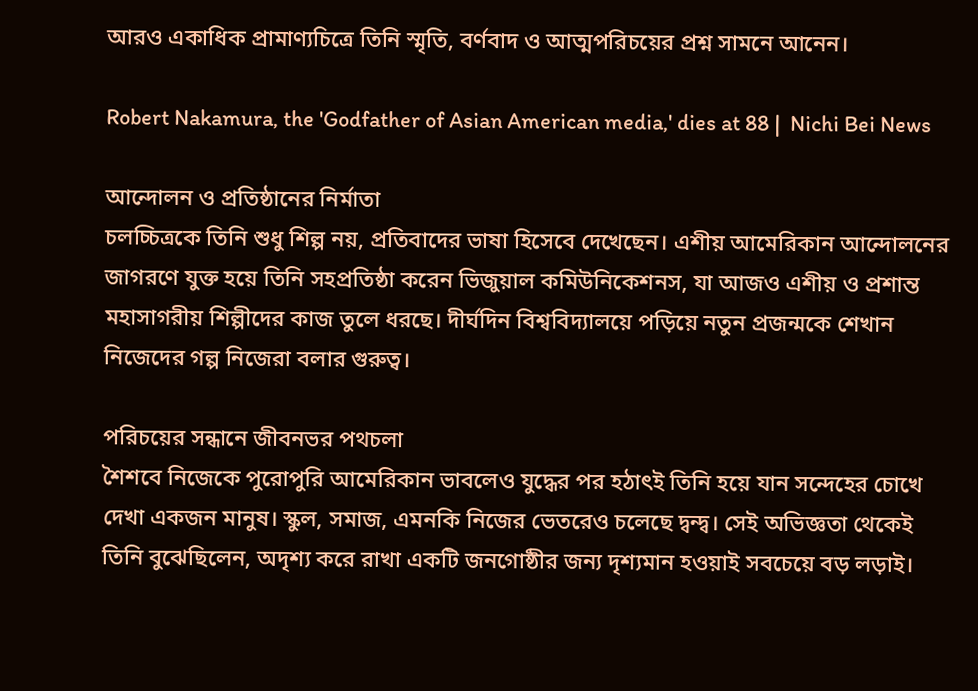আরও একাধিক প্রামাণ্যচিত্রে তিনি স্মৃতি, বর্ণবাদ ও আত্মপরিচয়ের প্রশ্ন সামনে আনেন।

Robert Nakamura, the 'Godfather of Asian American media,' dies at 88 |  Nichi Bei News

আন্দোলন ও প্রতিষ্ঠানের নির্মাতা
চলচ্চিত্রকে তিনি শুধু শিল্প নয়, প্রতিবাদের ভাষা হিসেবে দেখেছেন। এশীয় আমেরিকান আন্দোলনের জাগরণে যুক্ত হয়ে তিনি সহপ্রতিষ্ঠা করেন ভিজুয়াল কমিউনিকেশনস, যা আজও এশীয় ও প্রশান্ত মহাসাগরীয় শিল্পীদের কাজ তুলে ধরছে। দীর্ঘদিন বিশ্ববিদ্যালয়ে পড়িয়ে নতুন প্রজন্মকে শেখান নিজেদের গল্প নিজেরা বলার গুরুত্ব।

পরিচয়ের সন্ধানে জীবনভর পথচলা
শৈশবে নিজেকে পুরোপুরি আমেরিকান ভাবলেও যুদ্ধের পর হঠাৎই তিনি হয়ে যান সন্দেহের চোখে দেখা একজন মানুষ। স্কুল, সমাজ, এমনকি নিজের ভেতরেও চলেছে দ্বন্দ্ব। সেই অভিজ্ঞতা থেকেই তিনি বুঝেছিলেন, অদৃশ্য করে রাখা একটি জনগোষ্ঠীর জন্য দৃশ্যমান হওয়াই সবচেয়ে বড় লড়াই।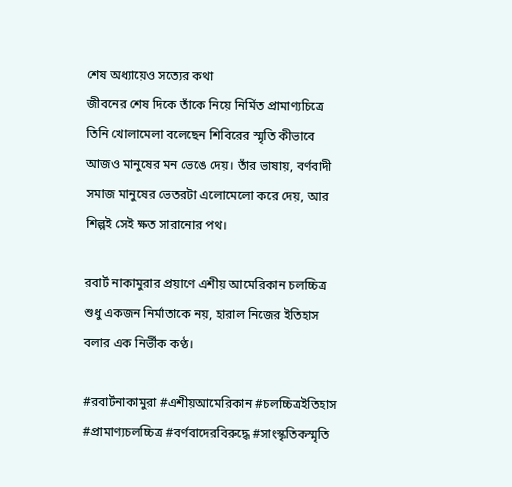শেষ অধ্যায়েও সত্যের কথা
জীবনের শেষ দিকে তাঁকে নিয়ে নির্মিত প্রামাণ্যচিত্রে তিনি খোলামেলা বলেছেন শিবিরের স্মৃতি কীভাবে আজও মানুষের মন ভেঙে দেয়। তাঁর ভাষায়, বর্ণবাদী সমাজ মানুষের ভেতরটা এলোমেলো করে দেয়, আর শিল্পই সেই ক্ষত সারানোর পথ।

রবার্ট নাকামুরার প্রয়াণে এশীয় আমেরিকান চলচ্চিত্র শুধু একজন নির্মাতাকে নয়, হারাল নিজের ইতিহাস বলার এক নির্ভীক কণ্ঠ।

#রবার্টনাকামুরা #এশীয়আমেরিকান #চলচ্চিত্রইতিহাস #প্রামাণ্যচলচ্চিত্র #বর্ণবাদেরবিরুদ্ধে #সাংস্কৃতিকস্মৃতি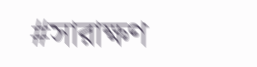#সারাক্ষণ